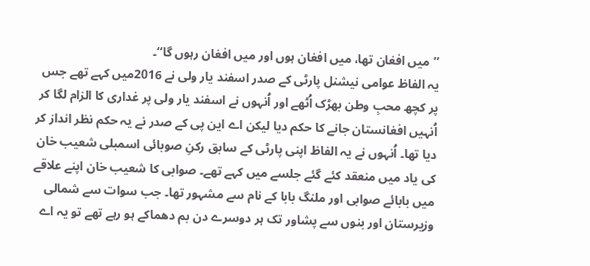’’میں افغان تھا، میں افغان ہوں اور میں افغان رہوں گا‘‘۔
یہ الفاظ عوامی نیشنل پارٹی کے صدر اسفند یار ولی نے 2016میں کہے تھے جس پر کچھ محبِ وطن بھڑک اُٹھے اور اُنہوں نے اسفند یار ولی پر غداری کا الزام لگا کر اُنہیں افغانستان جانے کا حکم دیا لیکن اے این پی کے صدر نے یہ حکم نظر انداز کر دیا تھا۔ اُنہوں نے یہ الفاظ اپنی پارٹی کے سابق رکنِ صوبائی اسمبلی شعیب خان کی یاد میں منعقد کئے گئے جلسے میں کہے تھے۔ صوابی کا شعیب خان اپنے علاقے میں بابائے صوابی اور ملنگ بابا کے نام سے مشہور تھا۔ جب سوات سے شمالی وزیرستان اور بنوں سے پشاور تک ہر دوسرے دن بم دھماکے ہو رہے تھے تو یہ اے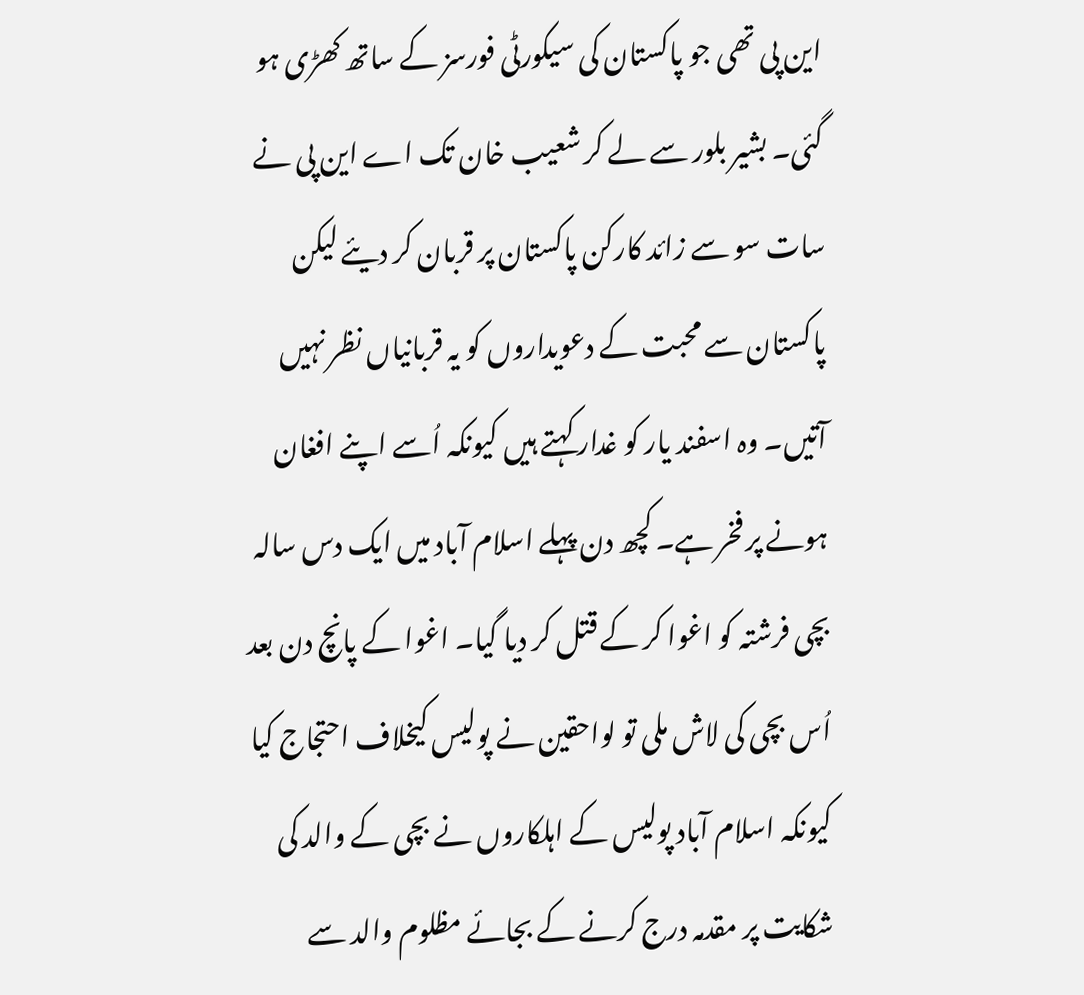این پی تھی جو پاکستان کی سیکورٹی فورسز کے ساتھ کھڑی ہو گئی۔ بشیر بلور سے لے کر شعیب خان تک اے این پی نے سات سو سے زائد کارکن پاکستان پر قربان کر دیئے لیکن پاکستان سے محبت کے دعویداروں کو یہ قربانیاں نظر نہیں آتیں۔ وہ اسفند یار کو غدار کہتے ہیں کیونکہ اُسے اپنے افغان ہونے پر فخر ہے۔ کچھ دن پہلے اسلام آباد میں ایک دس سالہ بچی فرشتہ کو اغوا کر کے قتل کر دیا گیا۔ اغوا کے پانچ دن بعد اُس بچی کی لاش ملی تو لواحقین نے پولیس کیخلاف احتجاج کیا کیونکہ اسلام آباد پولیس کے اہلکاروں نے بچی کے والد کی شکایت پر مقدمہ درج کرنے کے بجائے مظلوم والد سے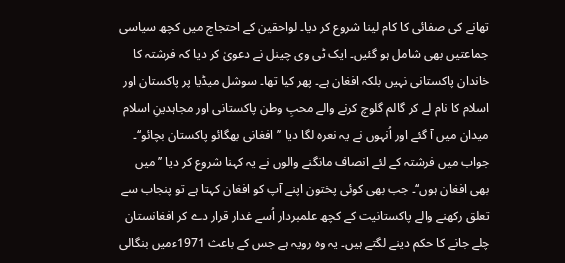تھانے کی صفائی کا کام لینا شروع کر دیا۔ لواحقین کے احتجاج میں کچھ سیاسی جماعتیں بھی شامل ہو گئیں۔ ایک ٹی وی چینل نے دعویٰ کر دیا کہ فرشتہ کا خاندان پاکستانی نہیں بلکہ افغان ہے۔ پھر کیا تھا۔ سوشل میڈیا پر پاکستان اور اسلام کا نام لے کر گالم گلوچ کرنے والے محبِ وطن پاکستانی اور مجاہدینِ اسلام میدان میں آ گئے اور اُنہوں نے یہ نعرہ لگا دیا ’’افغانی بھگائو پاکستان بچائو‘‘۔ جواب میں فرشتہ کے لئے انصاف مانگنے والوں نے یہ کہنا شروع کر دیا ’’میں بھی افغان ہوں‘‘۔ جب بھی کوئی پختون اپنے آپ کو افغان کہتا ہے تو پنجاب سے تعلق رکھنے والے پاکستانیت کے کچھ علمبردار اُسے غدار قرار دے کر افغانستان چلے جانے کا حکم دینے لگتے ہیں۔ یہ وہ رویہ ہے جس کے باعث 1971ءمیں بنگالی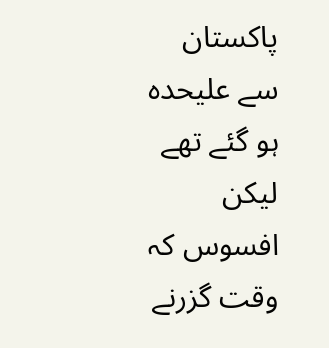پاکستان سے علیحدہ ہو گئے تھے لیکن افسوس کہ وقت گزرنے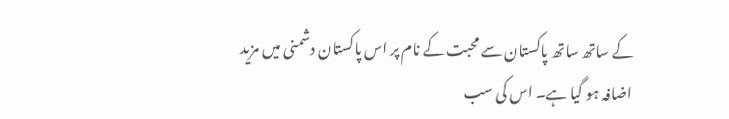کے ساتھ ساتھ پاکستان سے محبت کے نام پر اس پاکستان دشمنی میں مزید اضافہ ہو گیا ہے۔ اس کی سب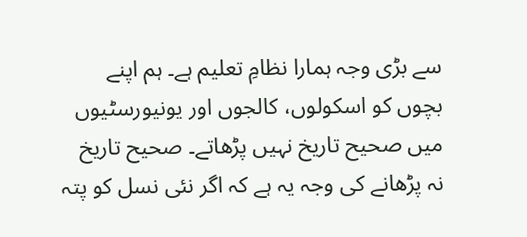سے بڑی وجہ ہمارا نظامِ تعلیم ہے۔ ہم اپنے بچوں کو اسکولوں، کالجوں اور یونیورسٹیوں میں صحیح تاریخ نہیں پڑھاتے۔ صحیح تاریخ نہ پڑھانے کی وجہ یہ ہے کہ اگر نئی نسل کو پتہ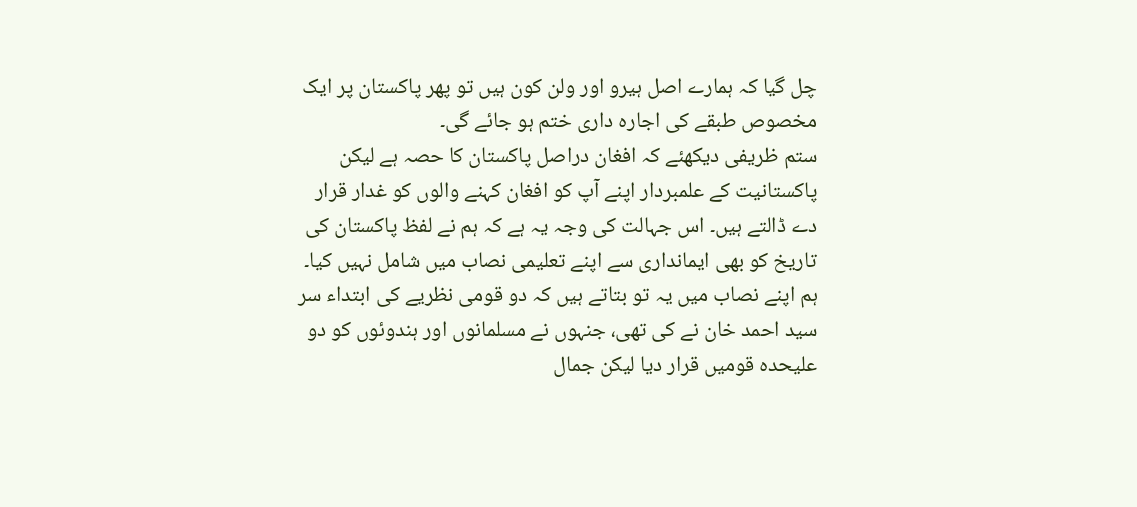چل گیا کہ ہمارے اصل ہیرو اور ولن کون ہیں تو پھر پاکستان پر ایک مخصوص طبقے کی اجارہ داری ختم ہو جائے گی۔
ستم ظریفی دیکھئے کہ افغان دراصل پاکستان کا حصہ ہے لیکن پاکستانیت کے علمبردار اپنے آپ کو افغان کہنے والوں کو غدار قرار دے ڈالتے ہیں۔ اس جہالت کی وجہ یہ ہے کہ ہم نے لفظ پاکستان کی تاریخ کو بھی ایمانداری سے اپنے تعلیمی نصاب میں شامل نہیں کیا۔ ہم اپنے نصاب میں یہ تو بتاتے ہیں کہ دو قومی نظریے کی ابتداء سر سید احمد خان نے کی تھی، جنہوں نے مسلمانوں اور ہندوئوں کو دو علیحدہ قومیں قرار دیا لیکن جمال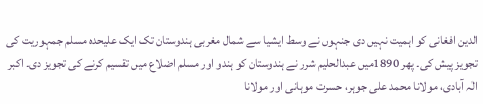الدین افغانی کو اہمیت نہیں دی جنہوں نے وسط ایشیا سے شمال مغربی ہندوستان تک ایک علیحدہ مسلم جمہوریت کی تجویز پیش کی۔ پھر 1890میں عبدالحلیم شرر نے ہندوستان کو ہندو اور مسلم اضلاع میں تقسیم کرنے کی تجویز دی۔ اکبر الٰہ آبادی، مولانا محمد علی جوہر، حسرت موہانی اور مولانا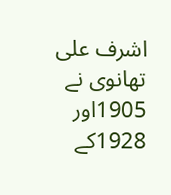اشرف علی تھانوی نے 1905اور 1928کے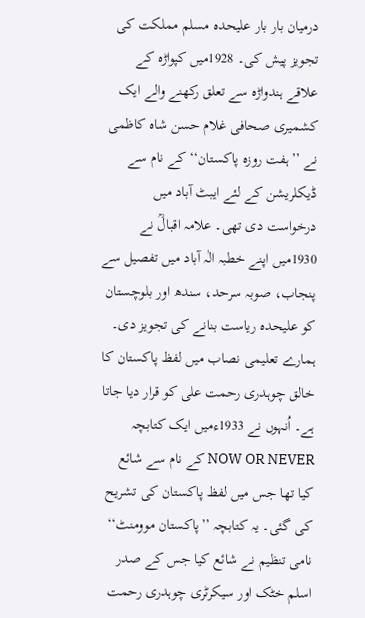درمیان بار بار علیحدہ مسلم مملکت کی تجویز پیش کی۔ 1928میں کپواڑہ کے علاقے ہندواڑہ سے تعلق رکھنے والے ایک کشمیری صحافی غلام حسن شاہ کاظمی نے ’’ہفت روزہ پاکستان‘‘ کے نام سے ڈیکلریشن کے لئے ایبٹ آباد میں درخواست دی تھی۔ علامہ اقبالؒ نے 1930میں اپنے خطبہ الٰہ آباد میں تفصیل سے پنجاب، صوبہ سرحد، سندھ اور بلوچستان کو علیحدہ ریاست بنانے کی تجویز دی۔ ہمارے تعلیمی نصاب میں لفظ پاکستان کا خالق چوہدری رحمت علی کو قرار دیا جاتا ہے۔ اُنہوں نے 1933ءمیں ایک کتابچہ NOW OR NEVER کے نام سے شائع کیا تھا جس میں لفظ پاکستان کی تشریح کی گئی۔ یہ کتابچہ ’’پاکستان موومنٹ‘‘ نامی تنظیم نے شائع کیا جس کے صدر اسلم خٹک اور سیکرٹری چوہدری رحمت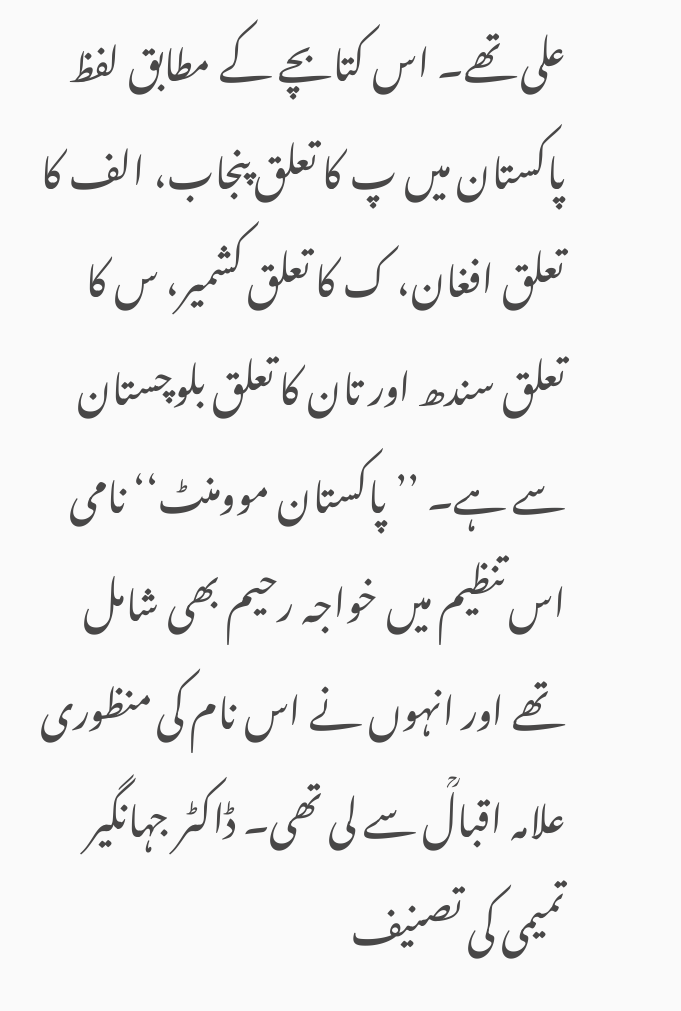علی تھے۔ اس کتابچے کے مطابق لفظ پاکستان میں پ کا تعلق پنجاب، الف کا تعلق افغان، ک کا تعلق کشمیر، س کا تعلق سندھ اور تان کا تعلق بلوچستان سے ہے۔ ’’پاکستان موومنٹ‘‘ نامی اس تنظیم میں خواجہ رحیم بھی شامل تھے اور انہوں نے اس نام کی منظوری علامہ اقبالؒ سے لی تھی۔ ڈاکٹر جہانگیر تمیمی کی تصنیف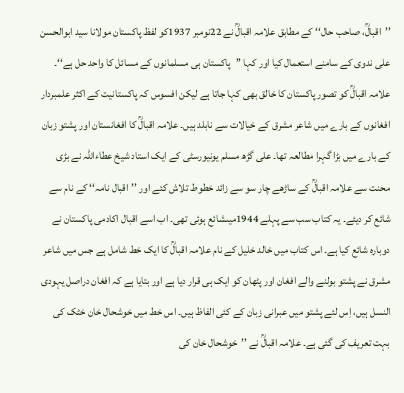’’اقبالؒ، صاحب حال‘‘ کے مطابق علامہ اقبالؒ نے 22نومبر 1937کو لفظ پاکستان مولانا سید ابوالحسن علی ندوی کے سامنے استعمال کیا اور کہا ’’پاکستان ہی مسلمانوں کے مسائل کا واحد حل ہے‘‘۔ علامہ اقبالؒ کو تصور پاکستان کا خالق بھی کہا جاتا ہے لیکن افسوس کہ پاکستانیت کے اکثر علمبردار افغانوں کے بارے میں شاعر مشرق کے خیالات سے نابلد ہیں۔ علامہ اقبالؒ کا افغانستان اور پشتو زبان کے بارے میں بڑا گہرا مطالعہ تھا۔ علی گڑھ مسلم یونیورسٹی کے ایک استاد شیخ عطاءاللہ نے بڑی محنت سے علامہ اقبالؒ کے ساڑھے چار سو سے زائد خطوط تلاش کئے اور ’’اقبال نامہ‘‘ کے نام سے شائع کر دیئے۔ یہ کتاب سب سے پہلے 1944میںشائع ہوئی تھی۔ اب اسے اقبال اکادمی پاکستان نے دوبارہ شائع کیا ہے۔ اس کتاب میں خالد خلیل کے نام علامہ اقبالؒ کا ایک خط شامل ہے جس میں شاعر مشرق نے پشتو بولنے والے افغان اور پٹھان کو ایک ہی قرار دیا ہے اور بتایا ہے کہ افغان دراصل یہودی النسل ہیں، اِس لئے پشتو میں عبرانی زبان کے کئی الفاظ ہیں۔ اس خط میں خوشحال خان خٹک کی بہت تعریف کی گئی ہے۔ علامہ اقبالؒ نے ’’خوشحال خان کی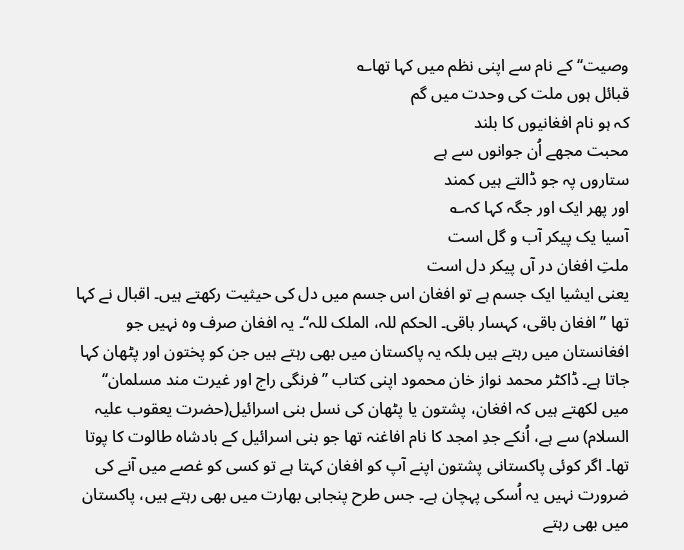وصیت‘‘ کے نام سے اپنی نظم میں کہا تھا؎
قبائل ہوں ملت کی وحدت میں گم
کہ ہو نام افغانیوں کا بلند
محبت مجھے اُن جوانوں سے ہے
ستاروں پہ جو ڈالتے ہیں کمند
اور پھر ایک اور جگہ کہا کہ؎
آسیا یک پیکر آب و گل است
ملتِ افغان در آں پیکر دل است
یعنی ایشیا ایک جسم ہے تو افغان اس جسم میں دل کی حیثیت رکھتے ہیں۔ اقبال نے کہا تھا ’’افغان باقی، کہسار باقی۔ الحکم للہ، الملک للہ‘‘۔ یہ افغان صرف وہ نہیں جو افغانستان میں رہتے ہیں بلکہ یہ پاکستان میں بھی رہتے ہیں جن کو پختون اور پٹھان کہا جاتا ہے۔ ڈاکٹر محمد نواز خان محمود اپنی کتاب ’’فرنگی راج اور غیرت مند مسلمان‘‘ میں لکھتے ہیں کہ افغان، پشتون یا پٹھان کی نسل بنی اسرائیل(حضرت یعقوب علیہ السلام) سے ہے، اُنکے جدِ امجد کا نام افاغنہ تھا جو بنی اسرائیل کے بادشاہ طالوت کا پوتا تھا۔ اگر کوئی پاکستانی پشتون اپنے آپ کو افغان کہتا ہے تو کسی کو غصے میں آنے کی ضرورت نہیں یہ اُسکی پہچان ہے۔ جس طرح پنجابی بھارت میں بھی رہتے ہیں، پاکستان میں بھی رہتے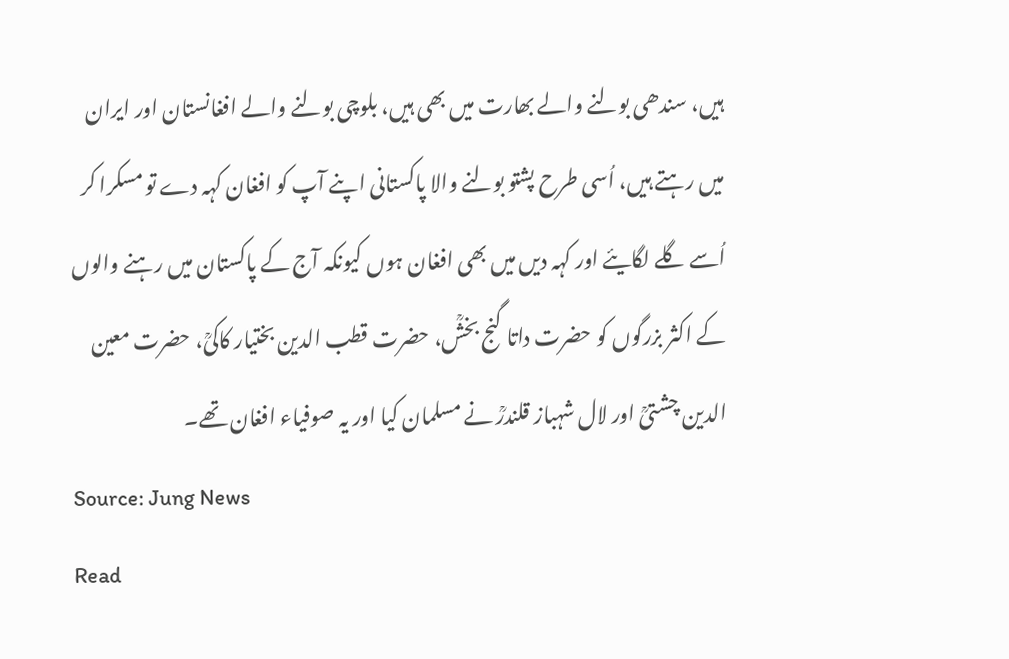ہیں، سندھی بولنے والے بھارت میں بھی ہیں، بلوچی بولنے والے افغانستان اور ایران میں رہتے ہیں، اُسی طرح پشتو بولنے والا پاکستانی اپنے آپ کو افغان کہہ دے تو مسکرا کر اُسے گلے لگایئے اور کہہ دیں میں بھی افغان ہوں کیونکہ آج کے پاکستان میں رہنے والوں کے اکثر بزرگوں کو حضرت داتا گنج بخشؒ، حضرت قطب الدین بختیار کاکیؒ، حضرت معین الدین چشتیؒ اور لال شہباز قلندرؒ نے مسلمان کیا اور یہ صوفیاء افغان تھے۔
Source: Jung News
Read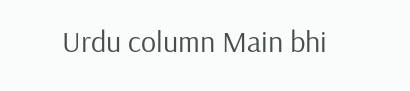Urdu column Main bhi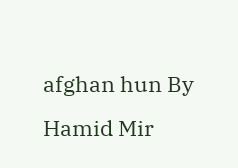afghan hun By Hamid Mir